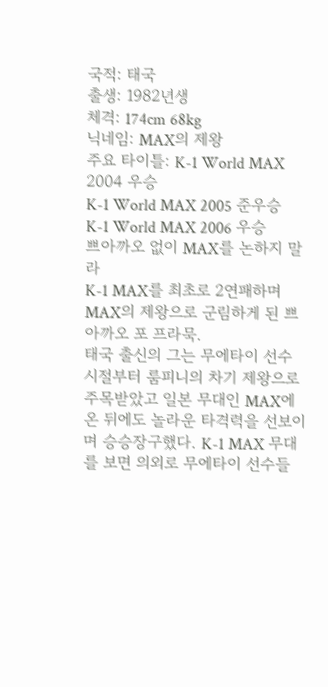국적: 태국
출생: 1982년생
체격: 174cm 68kg
닉네임: MAX의 제왕
주요 타이틀: K-1 World MAX 2004 우승
K-1 World MAX 2005 준우승
K-1 World MAX 2006 우승
쁘아까오 없이 MAX를 논하지 말라
K-1 MAX를 최초로 2연패하며 MAX의 제왕으로 군림하게 된 쁘아까오 포 프라묵.
태국 출신의 그는 무에타이 선수 시절부터 룸피니의 차기 제왕으로 주목받았고 일본 무대인 MAX에 온 뒤에도 놀라운 타격력을 선보이며 승승장구했다. K-1 MAX 무대를 보면 의외로 무에타이 선수들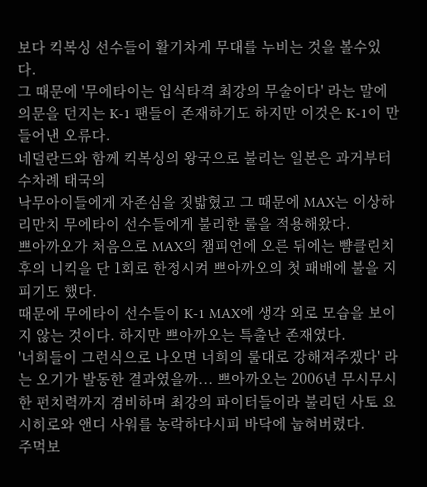보다 킥복싱 선수들이 활기차게 무대를 누비는 것을 볼수있다.
그 때문에 '무에타이는 입식타격 최강의 무술이다' 라는 말에 의문을 던지는 K-1 팬들이 존재하기도 하지만 이것은 K-1이 만들어낸 오류다.
네덜란드와 함께 킥복싱의 왕국으로 불리는 일본은 과거부터 수차례 태국의
낙무아이들에게 자존심을 짓밟혔고 그 때문에 MAX는 이상하리만치 무에타이 선수들에게 불리한 룰을 적용해왔다.
쁘아까오가 처음으로 MAX의 챔피언에 오른 뒤에는 뺨클린치 후의 니킥을 단 1회로 한정시켜 쁘아까오의 첫 패배에 불을 지피기도 했다.
때문에 무에타이 선수들이 K-1 MAX에 생각 외로 모습을 보이지 않는 것이다. 하지만 쁘아까오는 특출난 존재였다.
'너희들이 그런식으로 나오면 너희의 룰대로 강해져주겠다' 라는 오기가 발동한 결과였을까... 쁘아까오는 2006년 무시무시한 펀치력까지 겸비하며 최강의 파이터들이라 불리던 사토 요시히로와 앤디 사워를 농락하다시피 바닥에 눕혀버렸다.
주먹보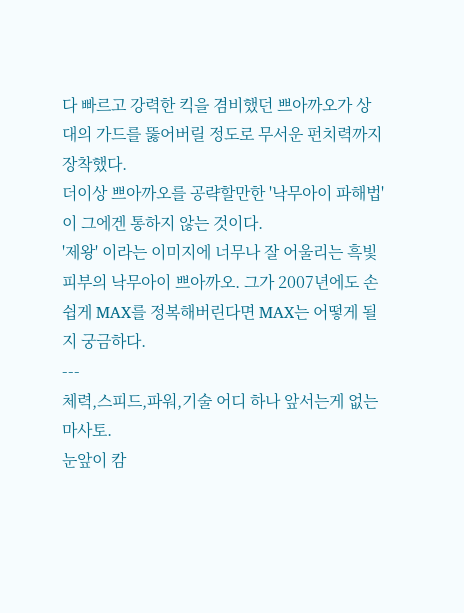다 빠르고 강력한 킥을 겸비했던 쁘아까오가 상대의 가드를 뚫어버릴 정도로 무서운 펀치력까지 장착했다.
더이상 쁘아까오를 공략할만한 '낙무아이 파해법'이 그에겐 통하지 않는 것이다.
'제왕' 이라는 이미지에 너무나 잘 어울리는 흑빛 피부의 낙무아이 쁘아까오. 그가 2007년에도 손쉽게 MAX를 정복해버린다면 MAX는 어떻게 될지 궁금하다.
---
체력,스피드,파워,기술 어디 하나 앞서는게 없는 마사토.
눈앞이 캄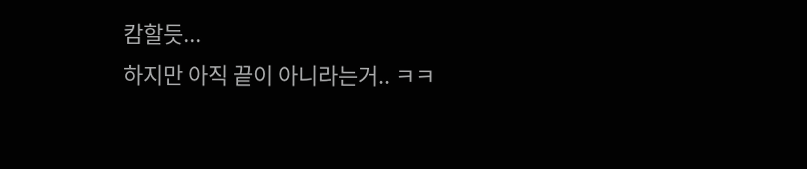캄할듯...
하지만 아직 끝이 아니라는거.. ㅋㅋ